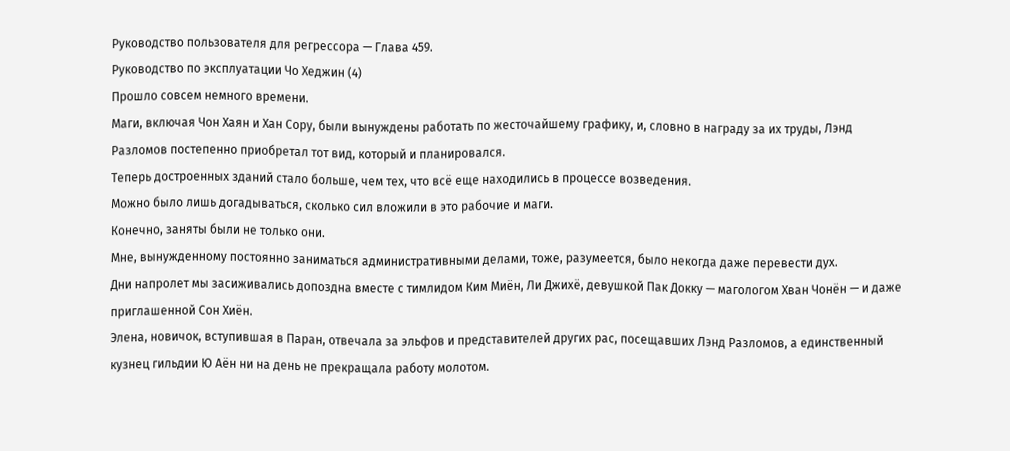Руководство пользователя для регрессора — Глава 459.
Руководство по эксплуатации Чо Хеджин (4)
Прошло совсем немного времени.
Маги, включая Чон Хаян и Хан Сору, были вынуждены работать по жесточайшему графику, и, словно в награду за их труды, Лэнд Разломов постепенно приобретал тот вид, который и планировался.
Теперь достроенных зданий стало больше, чем тех, что всё еще находились в процессе возведения.
Можно было лишь догадываться, сколько сил вложили в это рабочие и маги.
Конечно, заняты были не только они.
Мне, вынужденному постоянно заниматься административными делами, тоже, разумеется, было некогда даже перевести дух.
Дни напролет мы засиживались допоздна вместе с тимлидом Ким Миён, Ли Джихё, девушкой Пак Докку — магологом Хван Чонён — и даже приглашенной Сон Хиён.
Элена, новичок, вступившая в Паран, отвечала за эльфов и представителей других рас, посещавших Лэнд Разломов, а единственный кузнец гильдии Ю Аён ни на день не прекращала работу молотом.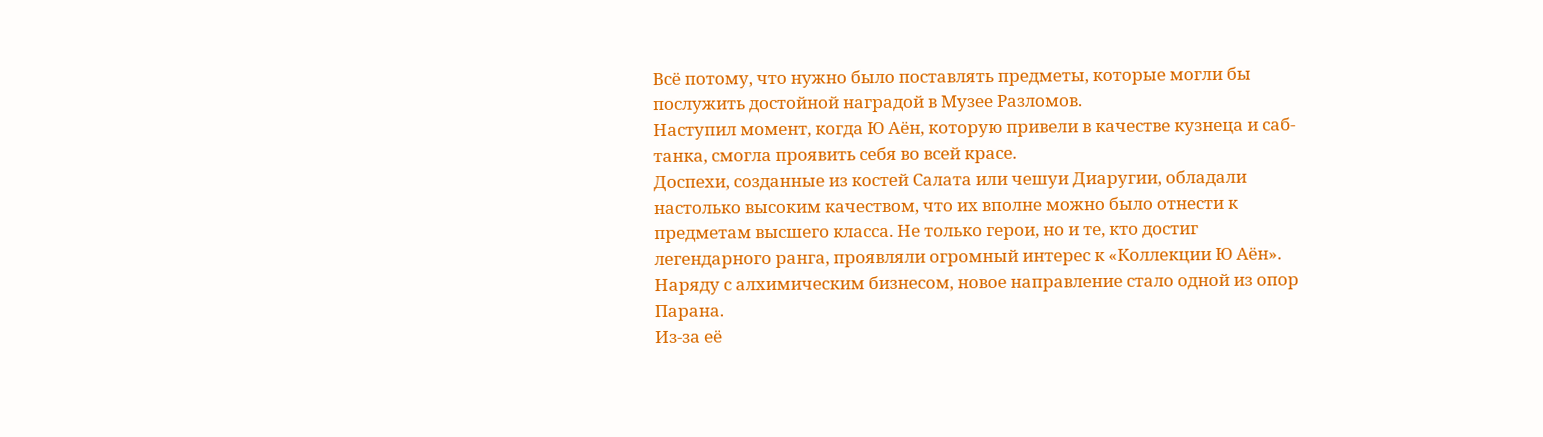Всё потому, что нужно было поставлять предметы, которые могли бы послужить достойной наградой в Музее Разломов.
Наступил момент, когда Ю Аён, которую привели в качестве кузнеца и саб-танка, смогла проявить себя во всей красе.
Доспехи, созданные из костей Салата или чешуи Диаругии, обладали настолько высоким качеством, что их вполне можно было отнести к предметам высшего класса. Не только герои, но и те, кто достиг легендарного ранга, проявляли огромный интерес к «Коллекции Ю Аён».
Наряду с алхимическим бизнесом, новое направление стало одной из опор Парана.
Из-за её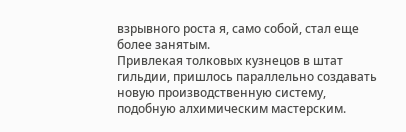взрывного роста я, само собой, стал еще более занятым.
Привлекая толковых кузнецов в штат гильдии, пришлось параллельно создавать новую производственную систему, подобную алхимическим мастерским.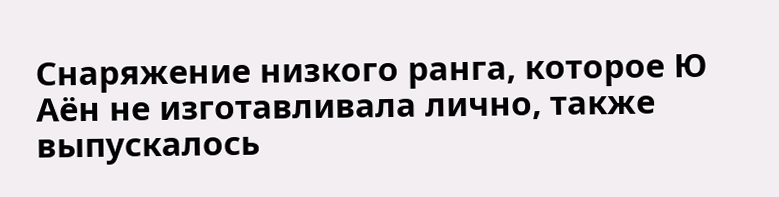Снаряжение низкого ранга, которое Ю Аён не изготавливала лично, также выпускалось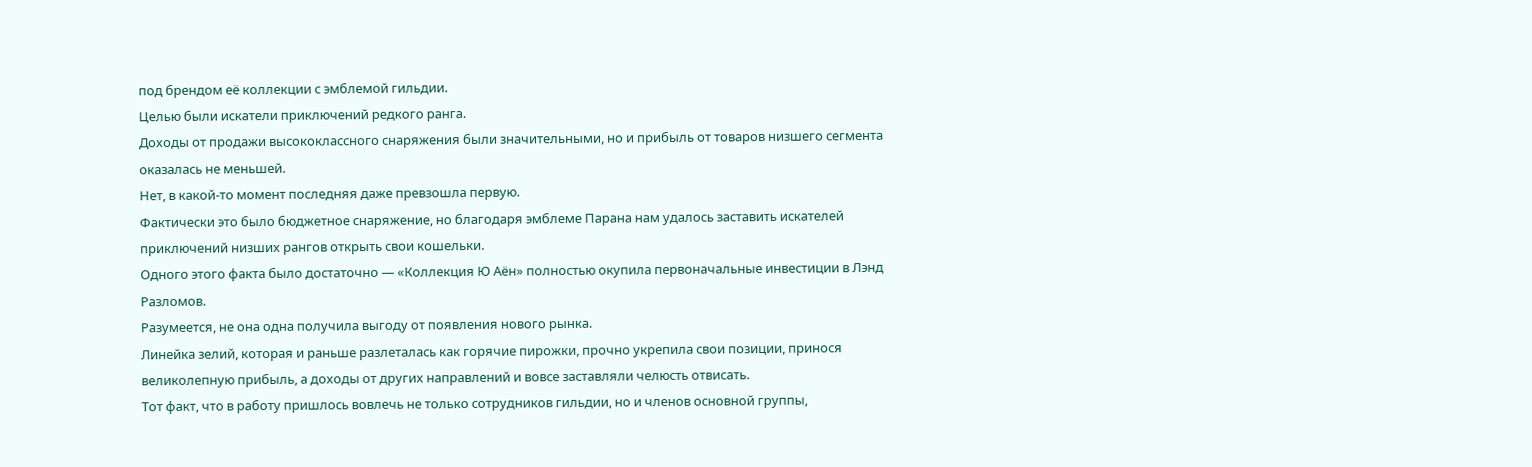под брендом её коллекции с эмблемой гильдии.
Целью были искатели приключений редкого ранга.
Доходы от продажи высококлассного снаряжения были значительными, но и прибыль от товаров низшего сегмента оказалась не меньшей.
Нет, в какой-то момент последняя даже превзошла первую.
Фактически это было бюджетное снаряжение, но благодаря эмблеме Парана нам удалось заставить искателей приключений низших рангов открыть свои кошельки.
Одного этого факта было достаточно — «Коллекция Ю Аён» полностью окупила первоначальные инвестиции в Лэнд Разломов.
Разумеется, не она одна получила выгоду от появления нового рынка.
Линейка зелий, которая и раньше разлеталась как горячие пирожки, прочно укрепила свои позиции, принося великолепную прибыль, а доходы от других направлений и вовсе заставляли челюсть отвисать.
Тот факт, что в работу пришлось вовлечь не только сотрудников гильдии, но и членов основной группы,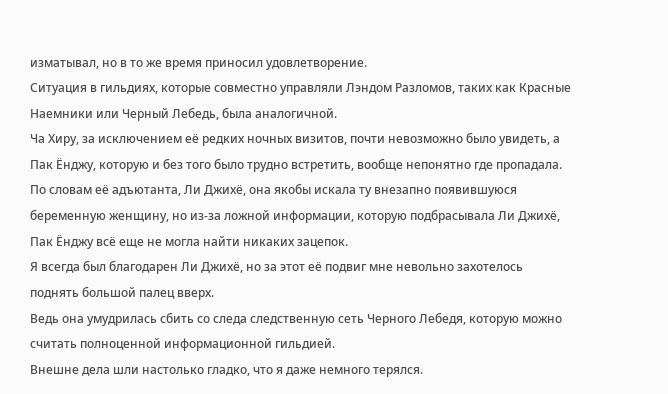изматывал, но в то же время приносил удовлетворение.
Ситуация в гильдиях, которые совместно управляли Лэндом Разломов, таких как Красные Наемники или Черный Лебедь, была аналогичной.
Ча Хиру, за исключением её редких ночных визитов, почти невозможно было увидеть, а Пак Ёнджу, которую и без того было трудно встретить, вообще непонятно где пропадала.
По словам её адъютанта, Ли Джихё, она якобы искала ту внезапно появившуюся беременную женщину, но из-за ложной информации, которую подбрасывала Ли Джихё, Пак Ёнджу всё еще не могла найти никаких зацепок.
Я всегда был благодарен Ли Джихё, но за этот её подвиг мне невольно захотелось поднять большой палец вверх.
Ведь она умудрилась сбить со следа следственную сеть Черного Лебедя, которую можно считать полноценной информационной гильдией.
Внешне дела шли настолько гладко, что я даже немного терялся.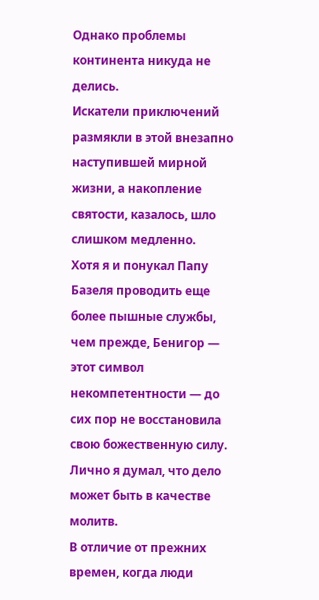Однако проблемы континента никуда не делись.
Искатели приключений размякли в этой внезапно наступившей мирной жизни, а накопление святости, казалось, шло слишком медленно.
Хотя я и понукал Папу Базеля проводить еще более пышные службы, чем прежде, Бенигор — этот символ некомпетентности — до сих пор не восстановила свою божественную силу.
Лично я думал, что дело может быть в качестве молитв.
В отличие от прежних времен, когда люди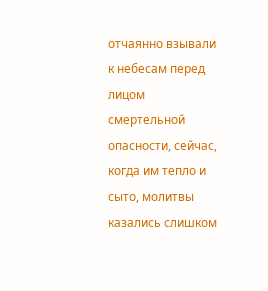отчаянно взывали к небесам перед лицом смертельной опасности, сейчас, когда им тепло и сыто, молитвы казались слишком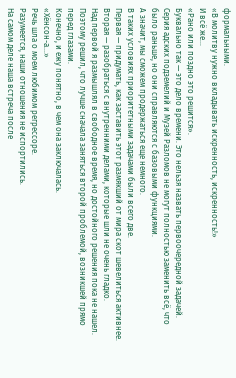формальными.
«В молитву нужно вкладывать искренность, искренность!»
И всё же...
«Рано или поздно это решится».
Буквально так — это дело времени. Это нельзя назвать первоочередной задачей.
Серия адских подземелий и Музей Разломов не могут полностью заменить всё, что было раньше, но они справляются с базовыми функциями.
А значит, мы сможем продержаться еще немного.
В таких условиях приоритетными задачами были всего две.
Первая — придумать, как заставить этот размякший от мира скот шевелиться активнее. Вторая — разобраться с внутренними делами, которые шли не очень гладко.
Над первой я размышлял в свободное время, но достойного решения пока не нашел.
Поэтому решил, что лучше сначала заняться второй проблемой, возникшей прямо перед глазами.
Конечно, и ежу понятно, в чем она заключалась.
«Хёнсон-а…»
Речь шла о моем любимом регрессоре.
Разумеется, наши отношения не испортились.
На самом деле наша встреча после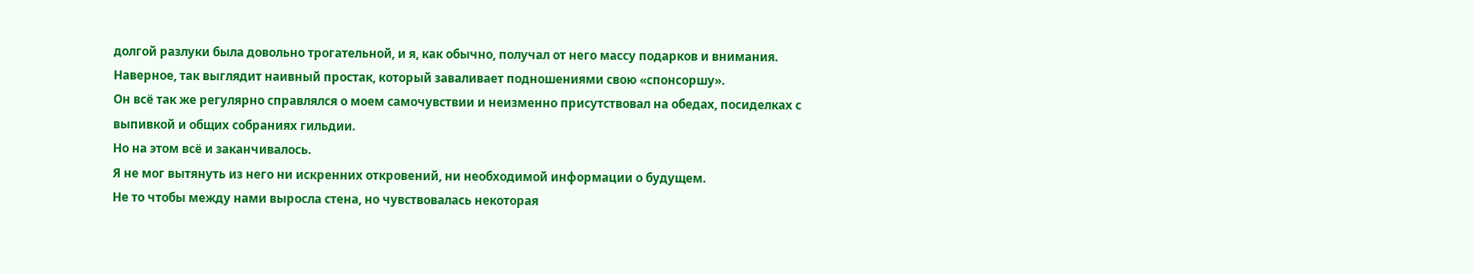долгой разлуки была довольно трогательной, и я, как обычно, получал от него массу подарков и внимания.
Наверное, так выглядит наивный простак, который заваливает подношениями свою «спонсоршу».
Он всё так же регулярно справлялся о моем самочувствии и неизменно присутствовал на обедах, посиделках с выпивкой и общих собраниях гильдии.
Но на этом всё и заканчивалось.
Я не мог вытянуть из него ни искренних откровений, ни необходимой информации о будущем.
Не то чтобы между нами выросла стена, но чувствовалась некоторая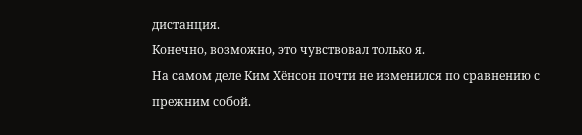дистанция.
Конечно, возможно, это чувствовал только я.
На самом деле Ким Хёнсон почти не изменился по сравнению с прежним собой.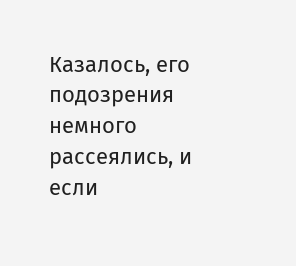Казалось, его подозрения немного рассеялись, и если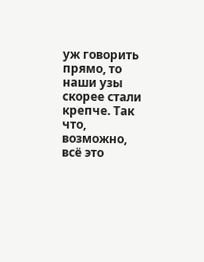уж говорить прямо, то наши узы скорее стали крепче. Так что, возможно, всё это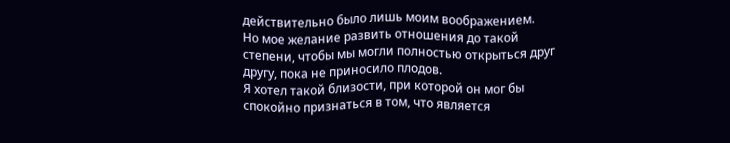действительно было лишь моим воображением.
Но мое желание развить отношения до такой степени, чтобы мы могли полностью открыться друг другу, пока не приносило плодов.
Я хотел такой близости, при которой он мог бы спокойно признаться в том, что является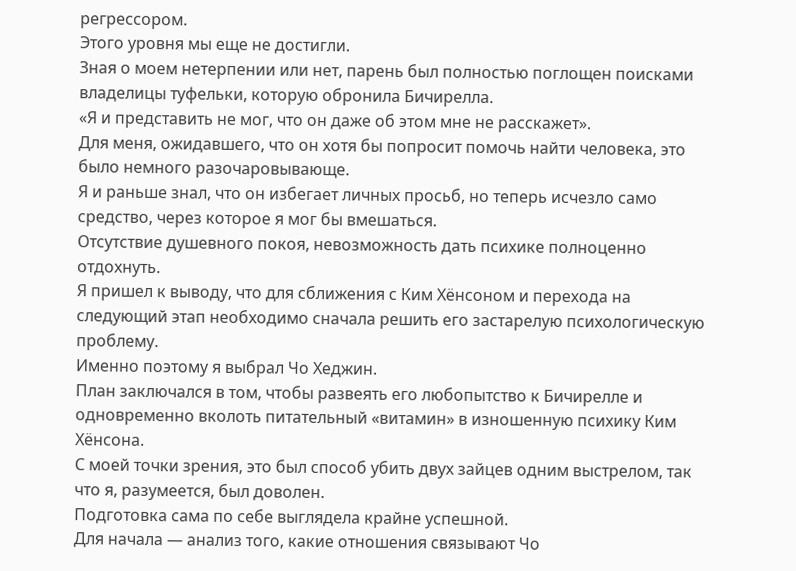регрессором.
Этого уровня мы еще не достигли.
Зная о моем нетерпении или нет, парень был полностью поглощен поисками владелицы туфельки, которую обронила Бичирелла.
«Я и представить не мог, что он даже об этом мне не расскажет».
Для меня, ожидавшего, что он хотя бы попросит помочь найти человека, это было немного разочаровывающе.
Я и раньше знал, что он избегает личных просьб, но теперь исчезло само средство, через которое я мог бы вмешаться.
Отсутствие душевного покоя, невозможность дать психике полноценно отдохнуть.
Я пришел к выводу, что для сближения с Ким Хёнсоном и перехода на следующий этап необходимо сначала решить его застарелую психологическую проблему.
Именно поэтому я выбрал Чо Хеджин.
План заключался в том, чтобы развеять его любопытство к Бичирелле и одновременно вколоть питательный «витамин» в изношенную психику Ким Хёнсона.
С моей точки зрения, это был способ убить двух зайцев одним выстрелом, так что я, разумеется, был доволен.
Подготовка сама по себе выглядела крайне успешной.
Для начала — анализ того, какие отношения связывают Чо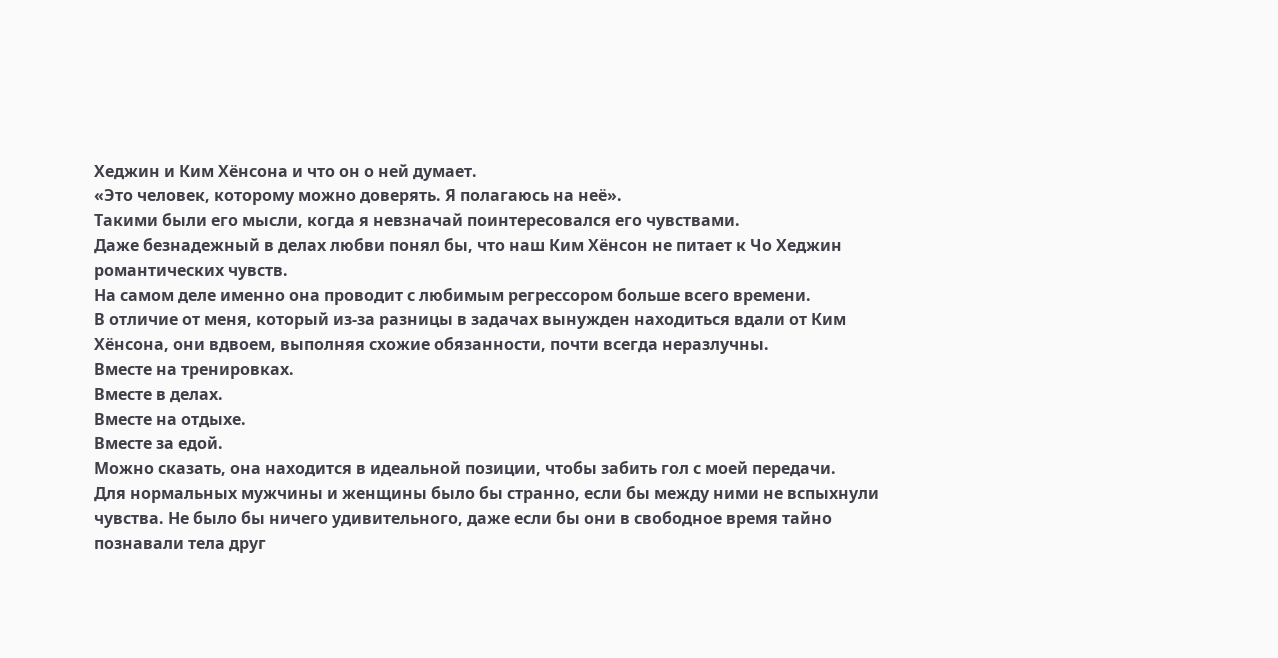Хеджин и Ким Хёнсона и что он о ней думает.
«Это человек, которому можно доверять. Я полагаюсь на неё».
Такими были его мысли, когда я невзначай поинтересовался его чувствами.
Даже безнадежный в делах любви понял бы, что наш Ким Хёнсон не питает к Чо Хеджин романтических чувств.
На самом деле именно она проводит с любимым регрессором больше всего времени.
В отличие от меня, который из-за разницы в задачах вынужден находиться вдали от Ким Хёнсона, они вдвоем, выполняя схожие обязанности, почти всегда неразлучны.
Вместе на тренировках.
Вместе в делах.
Вместе на отдыхе.
Вместе за едой.
Можно сказать, она находится в идеальной позиции, чтобы забить гол с моей передачи.
Для нормальных мужчины и женщины было бы странно, если бы между ними не вспыхнули чувства. Не было бы ничего удивительного, даже если бы они в свободное время тайно познавали тела друг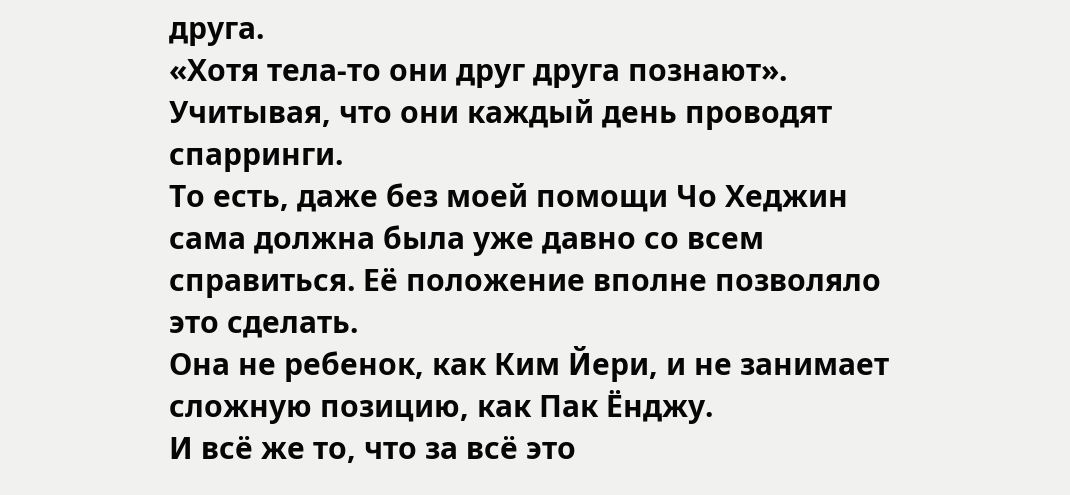друга.
«Хотя тела-то они друг друга познают».
Учитывая, что они каждый день проводят спарринги.
То есть, даже без моей помощи Чо Хеджин сама должна была уже давно со всем справиться. Её положение вполне позволяло это сделать.
Она не ребенок, как Ким Йери, и не занимает сложную позицию, как Пак Ёнджу.
И всё же то, что за всё это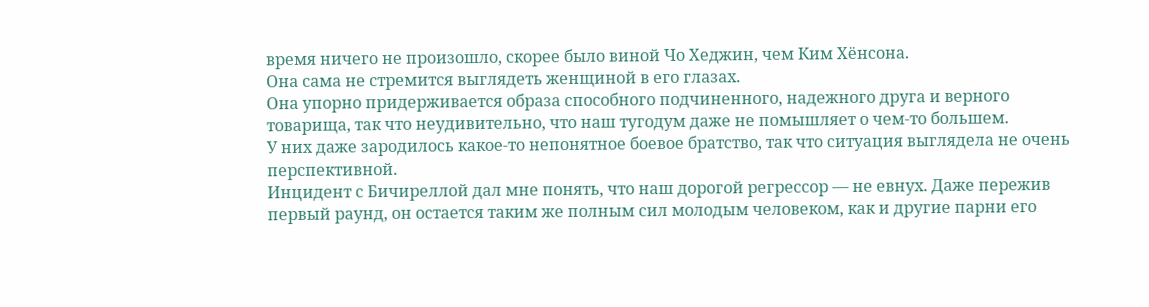время ничего не произошло, скорее было виной Чо Хеджин, чем Ким Хёнсона.
Она сама не стремится выглядеть женщиной в его глазах.
Она упорно придерживается образа способного подчиненного, надежного друга и верного товарища, так что неудивительно, что наш тугодум даже не помышляет о чем-то большем.
У них даже зародилось какое-то непонятное боевое братство, так что ситуация выглядела не очень перспективной.
Инцидент с Бичиреллой дал мне понять, что наш дорогой регрессор — не евнух. Даже пережив первый раунд, он остается таким же полным сил молодым человеком, как и другие парни его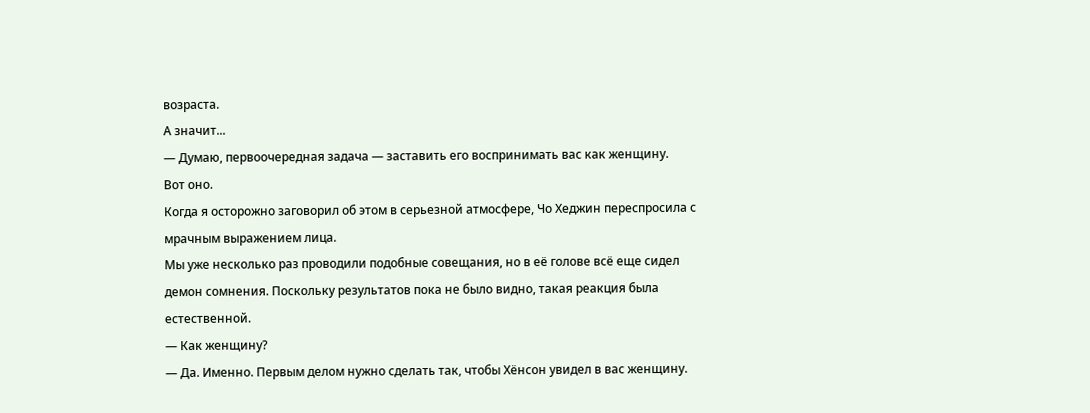возраста.
А значит...
— Думаю, первоочередная задача — заставить его воспринимать вас как женщину.
Вот оно.
Когда я осторожно заговорил об этом в серьезной атмосфере, Чо Хеджин переспросила с мрачным выражением лица.
Мы уже несколько раз проводили подобные совещания, но в её голове всё еще сидел демон сомнения. Поскольку результатов пока не было видно, такая реакция была естественной.
— Как женщину?
— Да. Именно. Первым делом нужно сделать так, чтобы Хёнсон увидел в вас женщину.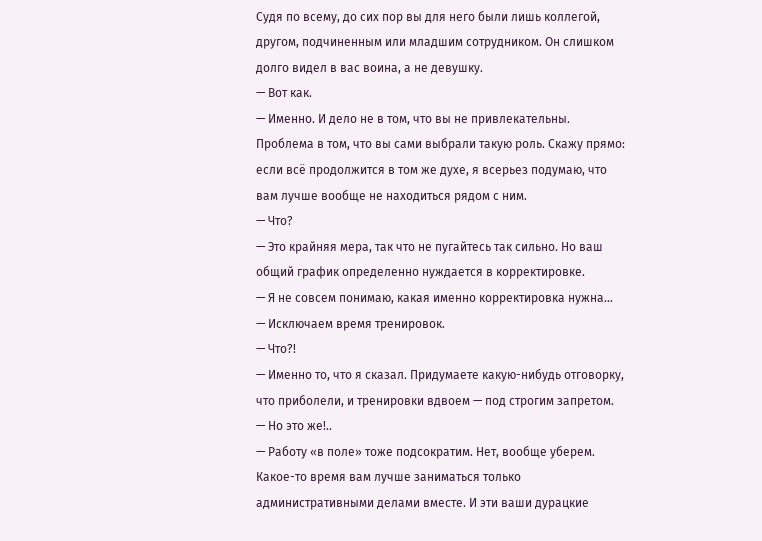Судя по всему, до сих пор вы для него были лишь коллегой, другом, подчиненным или младшим сотрудником. Он слишком долго видел в вас воина, а не девушку.
— Вот как.
— Именно. И дело не в том, что вы не привлекательны. Проблема в том, что вы сами выбрали такую роль. Скажу прямо: если всё продолжится в том же духе, я всерьез подумаю, что вам лучше вообще не находиться рядом с ним.
— Что?
— Это крайняя мера, так что не пугайтесь так сильно. Но ваш общий график определенно нуждается в корректировке.
— Я не совсем понимаю, какая именно корректировка нужна…
— Исключаем время тренировок.
— Что?!
— Именно то, что я сказал. Придумаете какую-нибудь отговорку, что приболели, и тренировки вдвоем — под строгим запретом.
— Но это же!..
— Работу «в поле» тоже подсократим. Нет, вообще уберем. Какое-то время вам лучше заниматься только административными делами вместе. И эти ваши дурацкие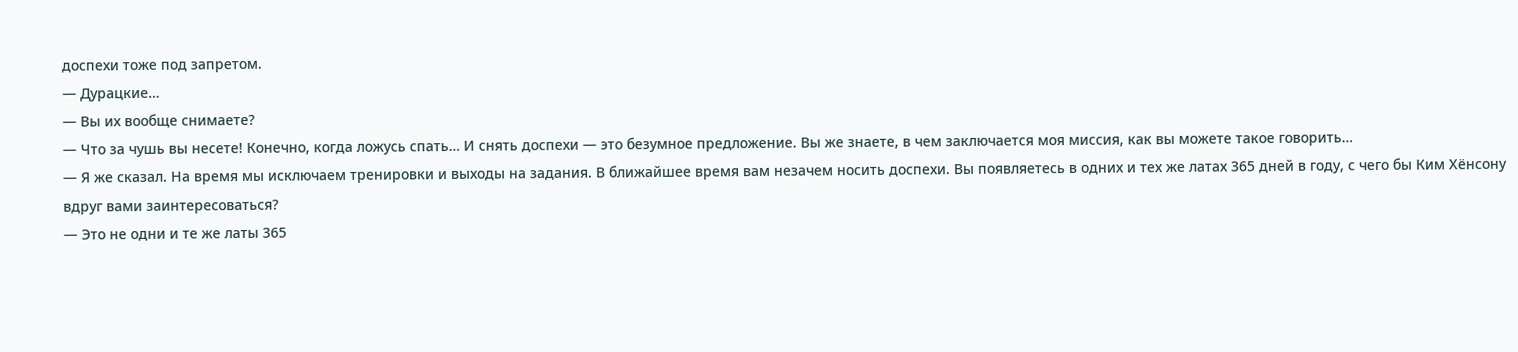доспехи тоже под запретом.
— Дурацкие…
— Вы их вообще снимаете?
— Что за чушь вы несете! Конечно, когда ложусь спать… И снять доспехи — это безумное предложение. Вы же знаете, в чем заключается моя миссия, как вы можете такое говорить…
— Я же сказал. На время мы исключаем тренировки и выходы на задания. В ближайшее время вам незачем носить доспехи. Вы появляетесь в одних и тех же латах 365 дней в году, с чего бы Ким Хёнсону вдруг вами заинтересоваться?
— Это не одни и те же латы 365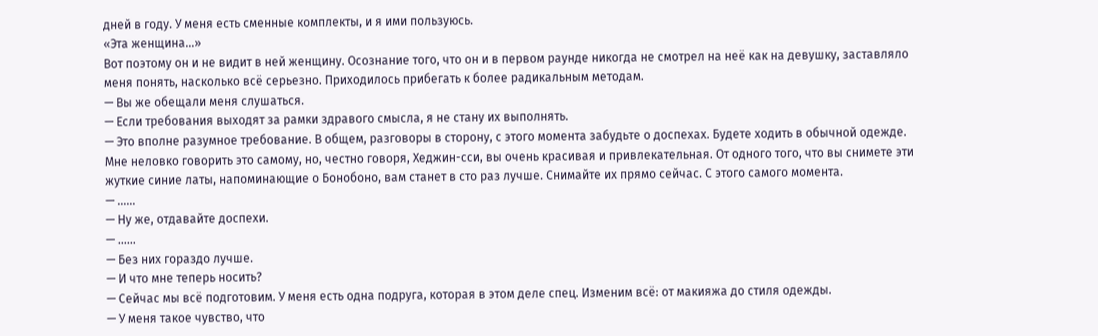дней в году. У меня есть сменные комплекты, и я ими пользуюсь.
«Эта женщина…»
Вот поэтому он и не видит в ней женщину. Осознание того, что он и в первом раунде никогда не смотрел на неё как на девушку, заставляло меня понять, насколько всё серьезно. Приходилось прибегать к более радикальным методам.
— Вы же обещали меня слушаться.
— Если требования выходят за рамки здравого смысла, я не стану их выполнять.
— Это вполне разумное требование. В общем, разговоры в сторону, с этого момента забудьте о доспехах. Будете ходить в обычной одежде. Мне неловко говорить это самому, но, честно говоря, Хеджин-сси, вы очень красивая и привлекательная. От одного того, что вы снимете эти жуткие синие латы, напоминающие о Бонобоно, вам станет в сто раз лучше. Снимайте их прямо сейчас. С этого самого момента.
— ……
— Ну же, отдавайте доспехи.
— ……
— Без них гораздо лучше.
— И что мне теперь носить?
— Сейчас мы всё подготовим. У меня есть одна подруга, которая в этом деле спец. Изменим всё: от макияжа до стиля одежды.
— У меня такое чувство, что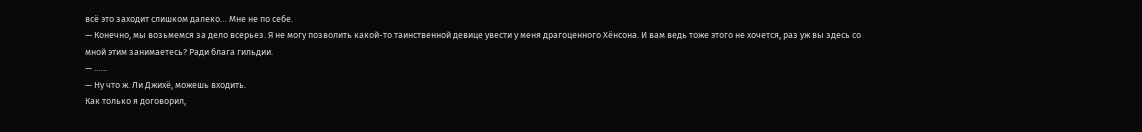всё это заходит слишком далеко… Мне не по себе.
— Конечно, мы возьмемся за дело всерьез. Я не могу позволить какой-то таинственной девице увести у меня драгоценного Хёнсона. И вам ведь тоже этого не хочется, раз уж вы здесь со мной этим занимаетесь? Ради блага гильдии.
— ……
— Ну что ж. Ли Джихё, можешь входить.
Как только я договорил,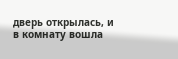дверь открылась, и в комнату вошла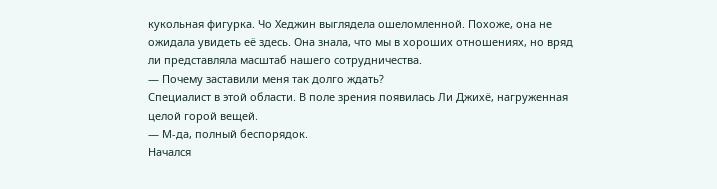кукольная фигурка. Чо Хеджин выглядела ошеломленной. Похоже, она не ожидала увидеть её здесь. Она знала, что мы в хороших отношениях, но вряд ли представляла масштаб нашего сотрудничества.
— Почему заставили меня так долго ждать?
Специалист в этой области. В поле зрения появилась Ли Джихё, нагруженная целой горой вещей.
— М-да, полный беспорядок.
Начался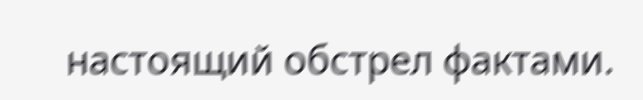настоящий обстрел фактами.